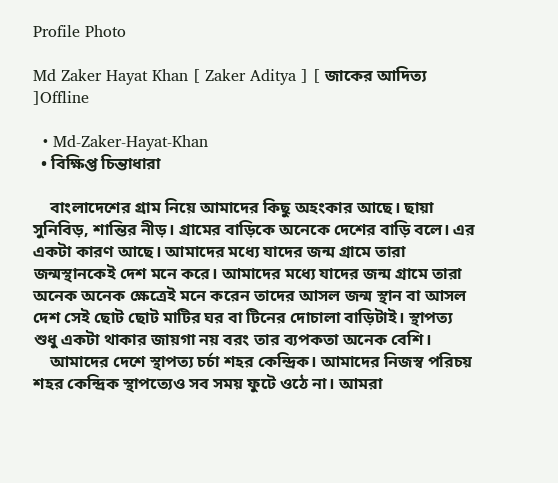Profile Photo

Md Zaker Hayat Khan [ Zaker Aditya ] [ জাকের আদিত্য ]Offline

  • Md-Zaker-Hayat-Khan
  • বিক্ষিপ্ত চিন্তাধারা

    বাংলাদেশের গ্রাম নিয়ে আমাদের কিছু অহংকার আছে। ছায়া সুনিবিড়, শান্তির নীড়। গ্রামের বাড়িকে অনেকে দেশের বাড়ি বলে। এর একটা কারণ আছে। আমাদের মধ্যে যাদের জন্ম গ্রামে তারা জন্মস্থানকেই দেশ মনে করে। আমাদের মধ্যে যাদের জন্ম গ্রামে তারা অনেক অনেক ক্ষেত্রেই মনে করেন তাদের আসল জন্ম স্থান বা আসল দেশ সেই ছোট ছোট মাটির ঘর বা টিনের দোচালা বাড়িটাই। স্থাপত্য শুধু একটা থাকার জায়গা নয় বরং তার ব্যপকতা অনেক বেশি।
    আমাদের দেশে স্থাপত্য চর্চা শহর কেন্দ্রিক। আমাদের নিজস্ব পরিচয় শহর কেন্দ্রিক স্থাপত্যেও সব সময় ফুটে ওঠে না। আমরা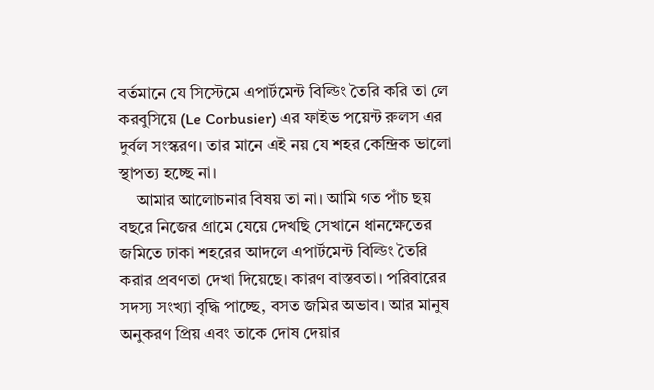বর্তমানে যে সিস্টেমে এপার্টমেন্ট বিল্ডিং তৈরি করি তা লে করবুসিয়ে (Le Corbusier) এর ফাইভ পয়েন্ট রুলস এর দুর্বল সংস্করণ। তার মানে এই নয় যে শহর কেন্দ্রিক ভালো স্থাপত্য হচ্ছে না।
    আমার আলোচনার বিষয় তা না। আমি গত পাঁচ ছয় বছরে নিজের গ্রামে যেয়ে দেখছি সেখানে ধানক্ষেতের জমিতে ঢাকা শহরের আদলে এপার্টমেন্ট বিল্ডিং তৈরি করার প্রবণতা দেখা দিয়েছে। কারণ বাস্তবতা। পরিবারের সদস্য সংখ্যা বৃদ্ধি পাচ্ছে, বসত জমির অভাব। আর মানুষ অনুকরণ প্রিয় এবং তাকে দোষ দেয়ার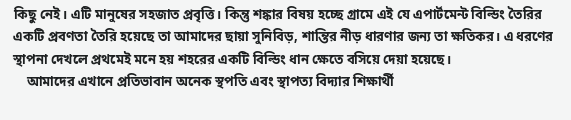কিছু নেই। এটি মানুষের সহজাত প্রবৃত্তি। কিন্তু শঙ্কার বিষয় হচ্ছে গ্রামে এই যে এপার্টমেন্ট বিল্ডিং তৈরির একটি প্রবণতা তৈরি হয়েছে তা আমাদের ছায়া সুনিবিড়, শান্তির নীড় ধারণার জন্য তা ক্ষতিকর। এ ধরণের স্থাপনা দেখলে প্রথমেই মনে হয় শহরের একটি বিল্ডিং ধান ক্ষেতে বসিয়ে দেয়া হয়েছে।
    আমাদের এখানে প্রতিভাবান অনেক স্থপতি এবং স্থাপত্য বিদ্যার শিক্ষার্থী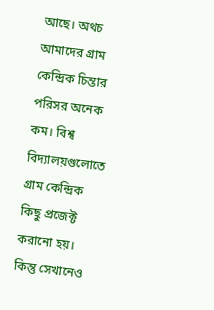আছে। অথচ আমাদের গ্রাম কেন্দ্রিক চিন্তার পরিসর অনেক কম। বিশ্ব বিদ্যালয়গুলোতে গ্রাম কেন্দ্রিক কিছু প্রজেক্ট করানো হয়। কিন্তু সেখানেও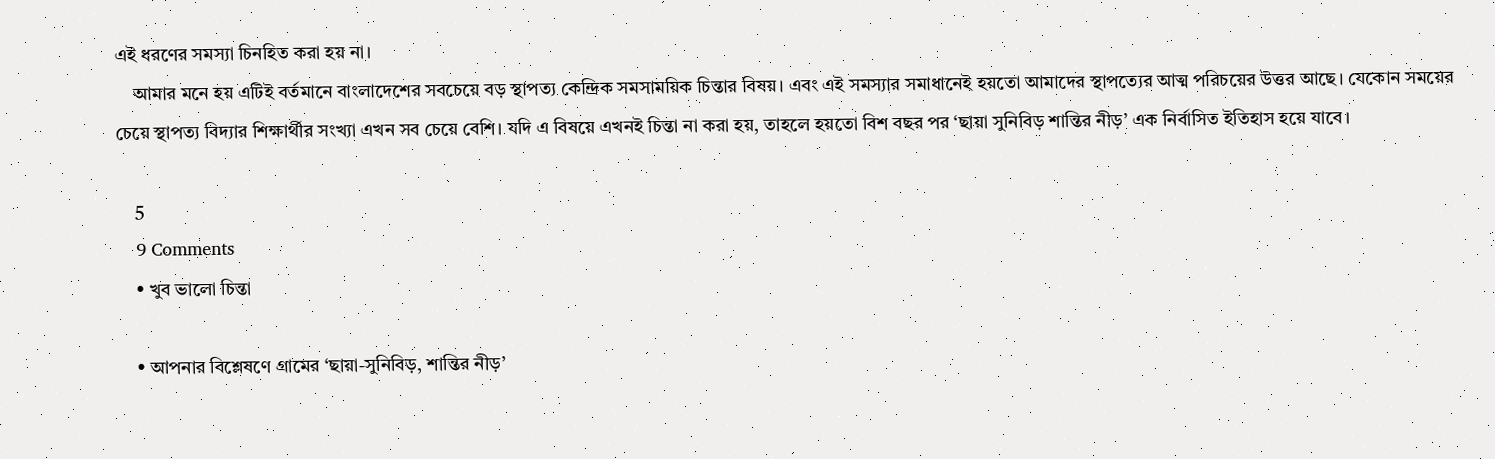এই ধরণের সমস্যা চিনহিত করা হয় না।
    আমার মনে হয় এটিই বর্তমানে বাংলাদেশের সবচেয়ে বড় স্থাপত্য কেন্দ্রিক সমসাময়িক চিন্তার বিষয়। এবং এই সমস্যার সমাধানেই হয়তো আমাদের স্থাপত্যের আত্ম পরিচয়ের উত্তর আছে। যেকোন সময়ের চেয়ে স্থাপত্য বিদ্যার শিক্ষার্থীর সংখ্যা এখন সব চেয়ে বেশি। যদি এ বিষয়ে এখনই চিন্তা না করা হয়, তাহলে হয়তো বিশ বছর পর ‘ছায়া সুনিবিড় শান্তির নীড়’ এক নির্বাসিত ইতিহাস হয়ে যাবে।

    5
    9 Comments
    • খুব ভালো চিন্তা

    • আপনার বিশ্লেষণে গ্রামের ‘ছায়া-সুনিবিড়, শান্তির নীড়’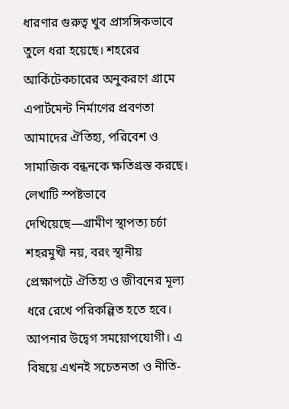ধারণার গুরুত্ব খুব প্রাসঙ্গিকভাবে তুলে ধরা হয়েছে। শহরের আর্কিটেকচারের অনুকরণে গ্রামে এপার্টমেন্ট নির্মাণের প্রবণতা আমাদের ঐতিহ্য, পরিবেশ ও সামাজিক বন্ধনকে ক্ষতিগ্রস্ত করছে। লেখাটি স্পষ্টভাবে দেখিয়েছে—গ্রামীণ স্থাপত্য চর্চা শহরমুখী নয়, বরং স্থানীয় প্রেক্ষাপটে ঐতিহ্য ও জীবনের মূল্য ধরে রেখে পরিকল্পিত হতে হবে। আপনার উদ্বেগ সময়োপযোগী। এ বিষয়ে এখনই সচেতনতা ও নীতি-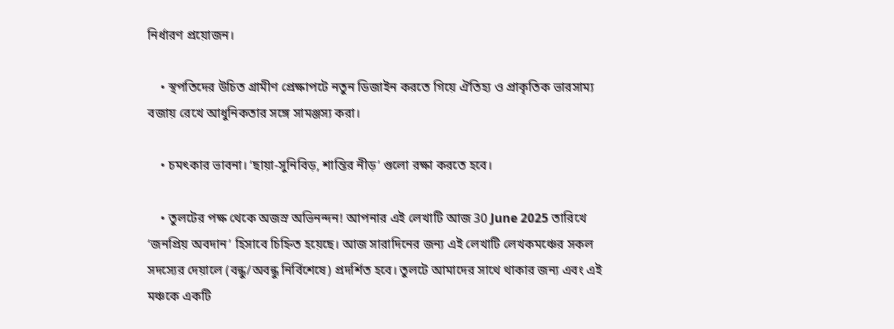নির্ধারণ প্রয়োজন।

    • স্থপতিদের উচিত গ্রামীণ প্রেক্ষাপটে নতুন ডিজাইন করতে গিয়ে ঐতিহ্য ও প্রাকৃতিক ভারসাম্য বজায় রেখে আধুনিকতার সঙ্গে সামঞ্জস্য করা।

    • চমৎকার ভাবনা। ‘ছায়া-সুনিবিড়, শান্তির নীড়’ গুলো রক্ষা করতে হবে।

    • তুলটের পক্ষ থেকে অজস্র অভিনন্দন! আপনার এই লেখাটি আজ 30 June 2025 তারিখে ‘জনপ্রিয় অবদান’ হিসাবে চিহ্নিত হয়েছে। আজ সারাদিনের জন্য এই লেখাটি লেখকমঞ্চের সকল সদস্যের দেয়ালে (বন্ধু/অবন্ধু নির্বিশেষে) প্রদর্শিত হবে। তুলটে আমাদের সাথে থাকার জন্য এবং এই মঞ্চকে একটি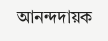আনন্দদায়ক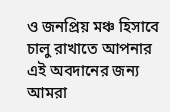ও জনপ্রিয় মঞ্চ হিসাবে চালু রাখাতে আপনার এই অবদানের জন্য আমরা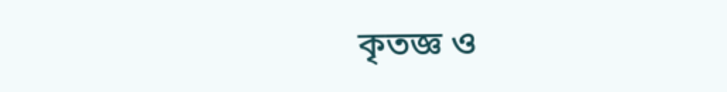কৃতজ্ঞ ও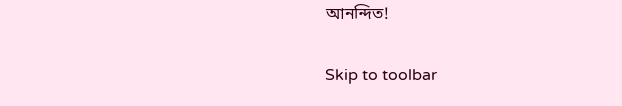আনন্দিত!

Skip to toolbar